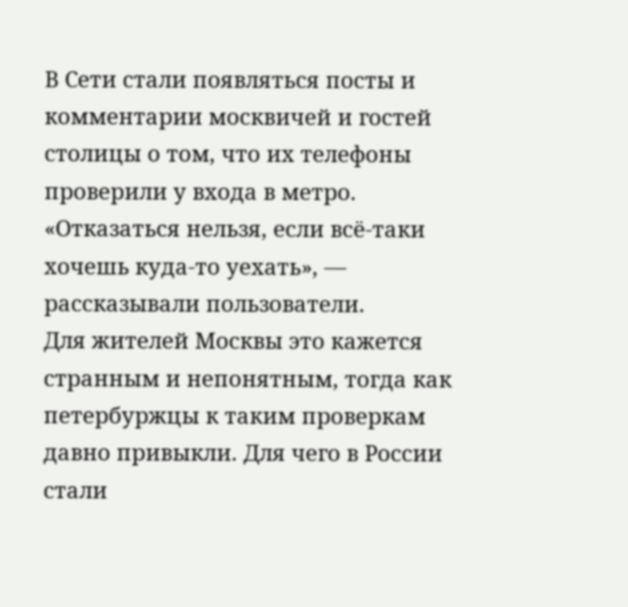В Сети стали появляться посты и комментарии москвичей и гостей столицы о том, что их телефоны проверили у входа в метро.
«Отказаться нельзя, если всё-таки хочешь куда-то уехать», — рассказывали пользователи.
Для жителей Москвы это кажется странным и непонятным, тогда как петербуржцы к таким проверкам давно привыкли. Для чего в России стали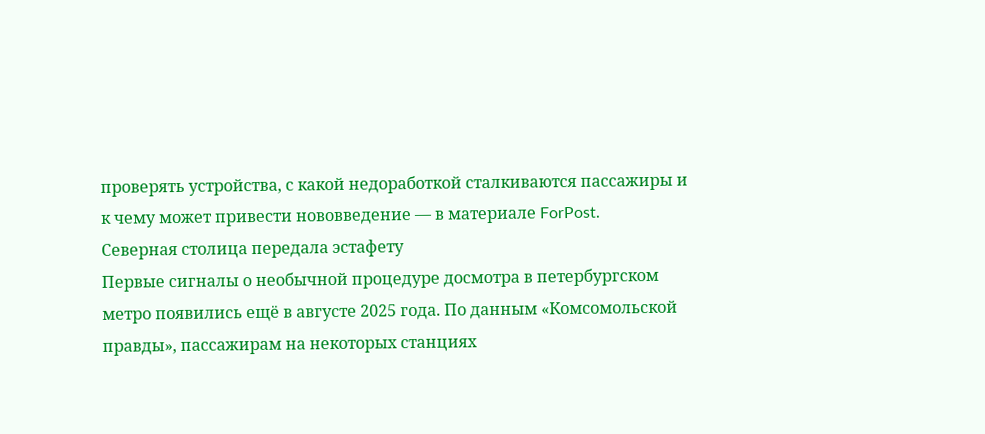проверять устройства, с какой недоработкой сталкиваются пассажиры и к чему может привести нововведение — в материале ForPost.
Северная столица передала эстафету
Первые сигналы о необычной процедуре досмотра в петербургском метро появились ещё в августе 2025 года. По данным «Комсомольской правды», пассажирам на некоторых станциях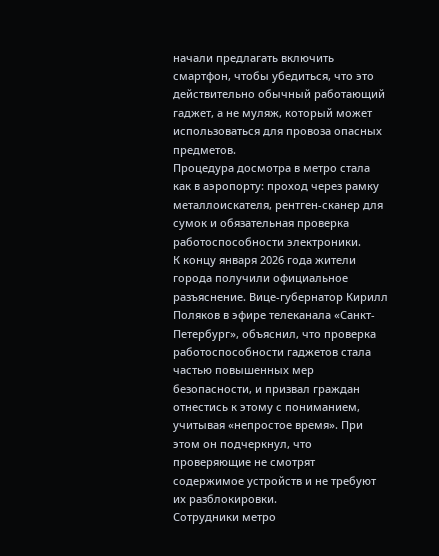начали предлагать включить смартфон, чтобы убедиться, что это действительно обычный работающий гаджет, а не муляж, который может использоваться для провоза опасных предметов.
Процедура досмотра в метро стала как в аэропорту: проход через рамку металлоискателя, рентген-сканер для сумок и обязательная проверка работоспособности электроники.
К концу января 2026 года жители города получили официальное разъяснение. Вице-губернатор Кирилл Поляков в эфире телеканала «Санкт-Петербург», объяснил, что проверка работоспособности гаджетов стала частью повышенных мер безопасности, и призвал граждан отнестись к этому с пониманием, учитывая «непростое время». При этом он подчеркнул, что проверяющие не смотрят содержимое устройств и не требуют их разблокировки.
Сотрудники метро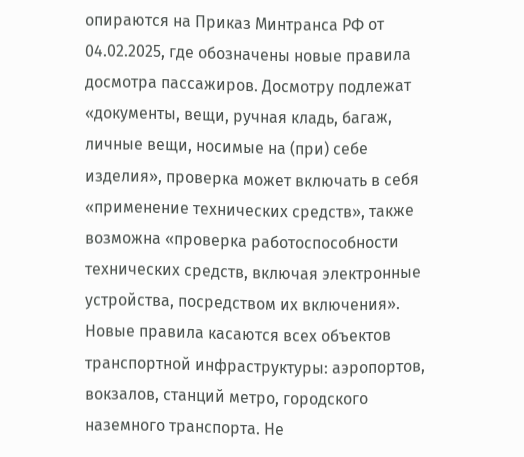опираются на Приказ Минтранса РФ от 04.02.2025, где обозначены новые правила досмотра пассажиров. Досмотру подлежат «документы, вещи, ручная кладь, багаж, личные вещи, носимые на (при) себе изделия», проверка может включать в себя «применение технических средств», также возможна «проверка работоспособности технических средств, включая электронные устройства, посредством их включения».
Новые правила касаются всех объектов транспортной инфраструктуры: аэропортов, вокзалов, станций метро, городского наземного транспорта. Не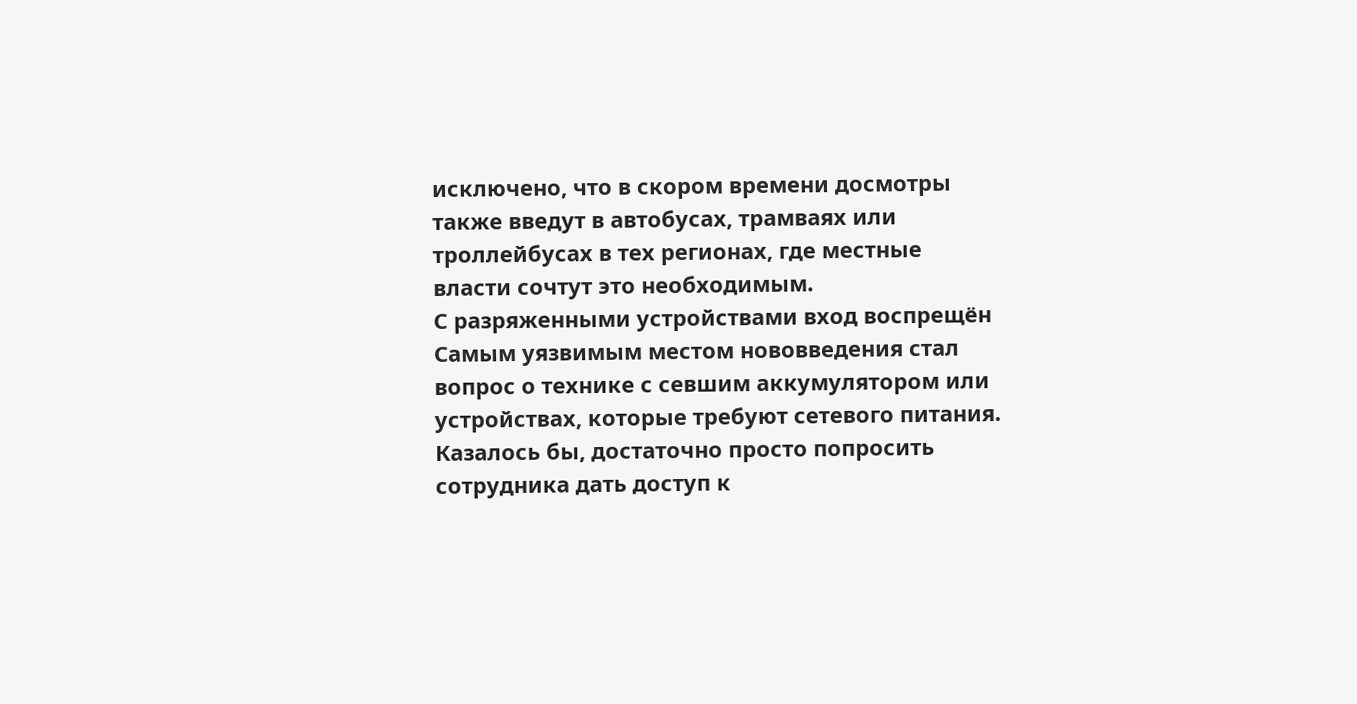исключено, что в скором времени досмотры также введут в автобусах, трамваях или троллейбусах в тех регионах, где местные власти сочтут это необходимым.
С разряженными устройствами вход воспрещён
Самым уязвимым местом нововведения стал вопрос о технике с севшим аккумулятором или устройствах, которые требуют сетевого питания. Казалось бы, достаточно просто попросить сотрудника дать доступ к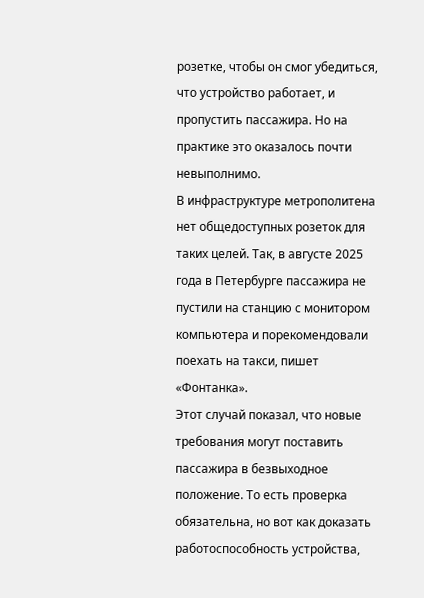розетке, чтобы он смог убедиться, что устройство работает, и пропустить пассажира. Но на практике это оказалось почти невыполнимо.
В инфраструктуре метрополитена нет общедоступных розеток для таких целей. Так, в августе 2025 года в Петербурге пассажира не пустили на станцию с монитором компьютера и порекомендовали поехать на такси, пишет «Фонтанка».
Этот случай показал, что новые требования могут поставить пассажира в безвыходное положение. То есть проверка обязательна, но вот как доказать работоспособность устройства,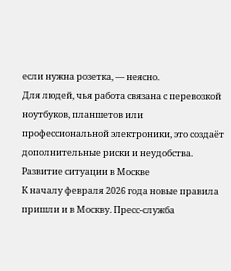если нужна розетка, — неясно.
Для людей, чья работа связана с перевозкой ноутбуков, планшетов или профессиональной электроники, это создаёт дополнительные риски и неудобства.
Развитие ситуации в Москве
К началу февраля 2026 года новые правила пришли и в Москву. Пресс-служба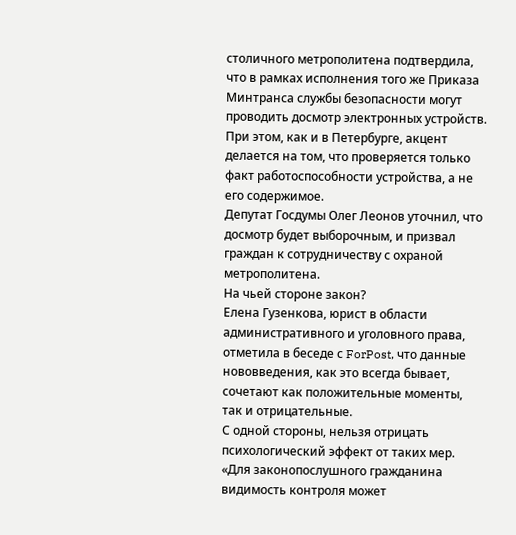столичного метрополитена подтвердила, что в рамках исполнения того же Приказа Минтранса службы безопасности могут проводить досмотр электронных устройств.
При этом, как и в Петербурге, акцент делается на том, что проверяется только факт работоспособности устройства, а не его содержимое.
Депутат Госдумы Олег Леонов уточнил, что досмотр будет выборочным, и призвал граждан к сотрудничеству с охраной метрополитена.
На чьей стороне закон?
Елена Гузенкова, юрист в области административного и уголовного права, отметила в беседе с ForPost, что данные нововведения, как это всегда бывает, сочетают как положительные моменты, так и отрицательные.
С одной стороны, нельзя отрицать психологический эффект от таких мер.
«Для законопослушного гражданина видимость контроля может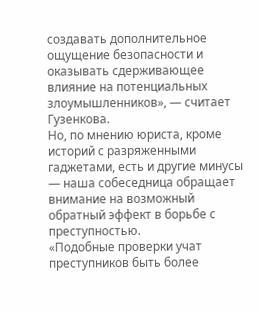создавать дополнительное ощущение безопасности и оказывать сдерживающее влияние на потенциальных злоумышленников», — считает Гузенкова.
Но, по мнению юриста, кроме историй с разряженными гаджетами, есть и другие минусы — наша собеседница обращает внимание на возможный обратный эффект в борьбе с преступностью.
«Подобные проверки учат преступников быть более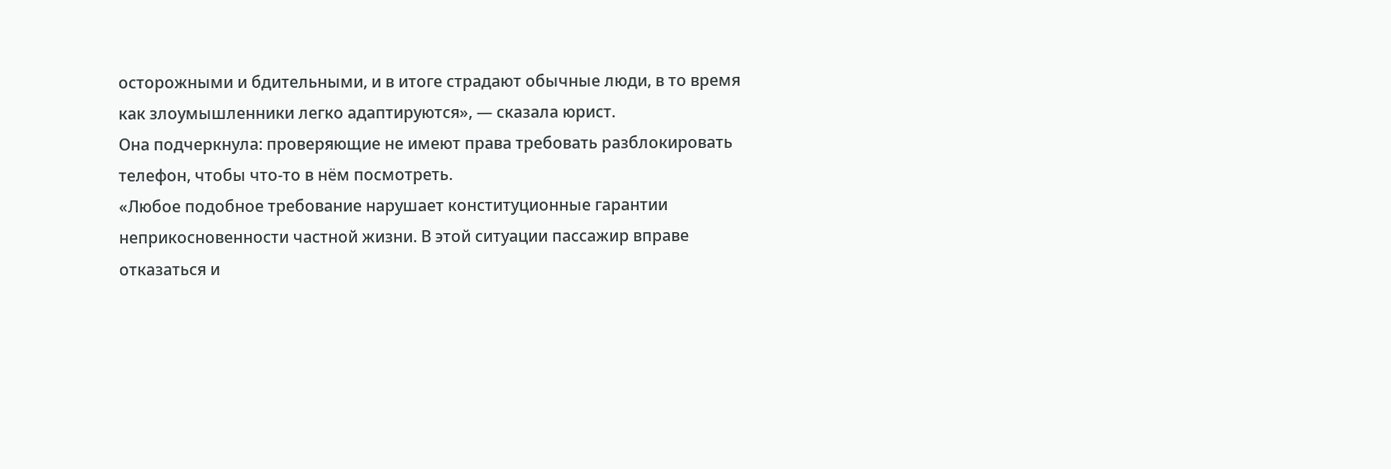осторожными и бдительными, и в итоге страдают обычные люди, в то время как злоумышленники легко адаптируются», — сказала юрист.
Она подчеркнула: проверяющие не имеют права требовать разблокировать телефон, чтобы что-то в нём посмотреть.
«Любое подобное требование нарушает конституционные гарантии неприкосновенности частной жизни. В этой ситуации пассажир вправе отказаться и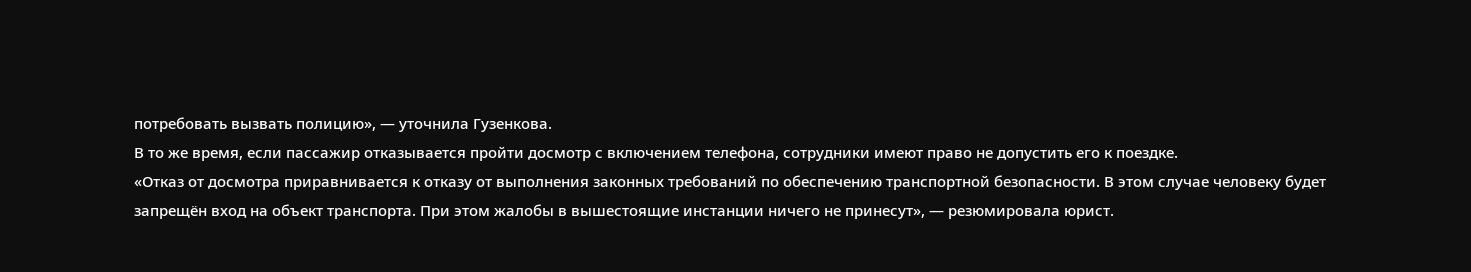потребовать вызвать полицию», — уточнила Гузенкова.
В то же время, если пассажир отказывается пройти досмотр с включением телефона, сотрудники имеют право не допустить его к поездке.
«Отказ от досмотра приравнивается к отказу от выполнения законных требований по обеспечению транспортной безопасности. В этом случае человеку будет запрещён вход на объект транспорта. При этом жалобы в вышестоящие инстанции ничего не принесут», — резюмировала юрист.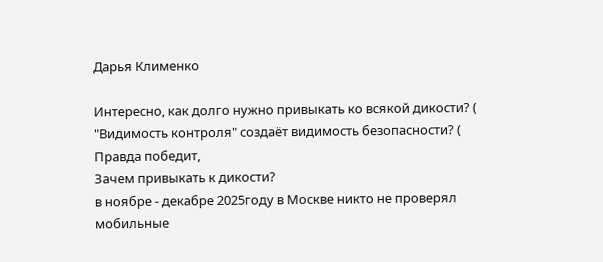Дарья Клименко

Интересно, как долго нужно привыкать ко всякой дикости? (
"Видимость контроля" создаёт видимость безопасности? (
Правда победит,
Зачем привыкать к дикости?
в ноябре - декабре 2025году в Москве никто не проверял мобильные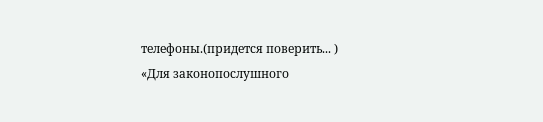телефоны.(придется поверить... )
«Для законопослушного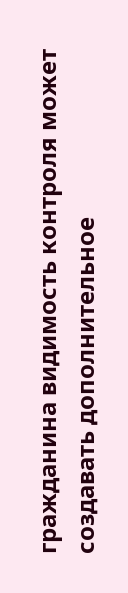гражданина видимость контроля может создавать дополнительное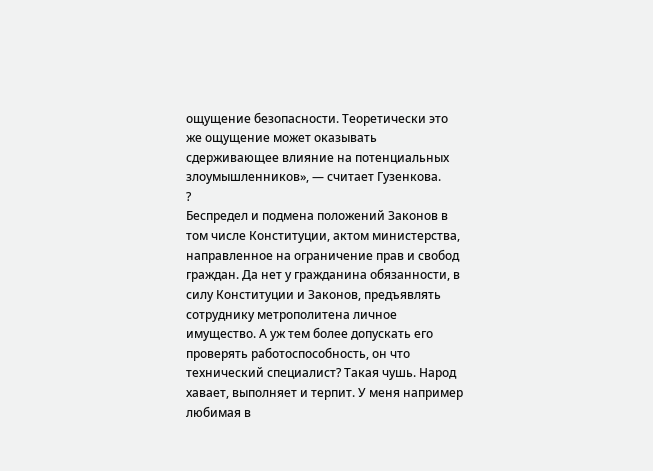ощущение безопасности. Теоретически это же ощущение может оказывать сдерживающее влияние на потенциальных злоумышленников», — считает Гузенкова.
?
Беспредел и подмена положений Законов в том числе Конституции, актом министерства, направленное на ограничение прав и свобод граждан. Да нет у гражданина обязанности, в силу Конституции и Законов, предъявлять сотруднику метрополитена личное имущество. А уж тем более допускать его проверять работоспособность, он что технический специалист? Такая чушь. Народ хавает, выполняет и терпит. У меня например любимая в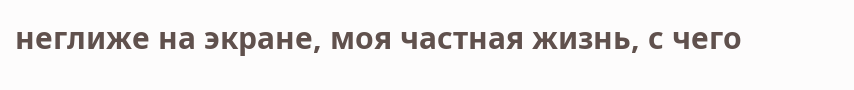неглиже на экране, моя частная жизнь, с чего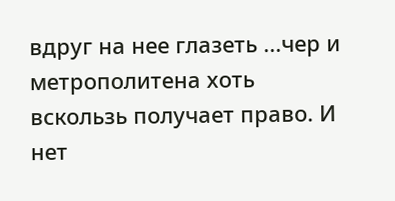вдруг на нее глазеть ...чер и метрополитена хоть вскользь получает право. И нет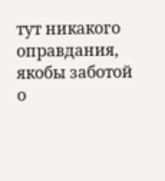тут никакого оправдания, якобы заботой о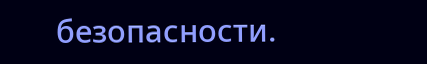безопасности.